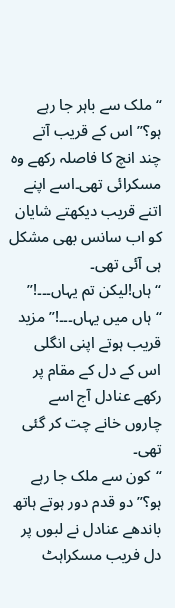“ملک سے باہر جا رہے ہو؟”اس کے قریب آتے
چند انچ کا فاصلہ رکھے وہ مسکرائی تھی۔اسے اپنے اتنے قریب دیکھتے شایان کو اب سانس بھی مشکل ہی آئی تھی۔
“ہاں!لیکن تم یہاں۔۔۔!”
“ہاں میں یہاں۔۔۔!”مزید قریب ہوتے اپنی انگلی
اس کے دل کے مقام پر رکھے عنادل آج اسے
چاروں خانے چت کر گئی تھی۔
“کون سے ملک جا رہے ہو؟”دو قدم دور ہوتے ہاتھ باندھے عنادل نے لبوں پر دل فریب مسکراہٹ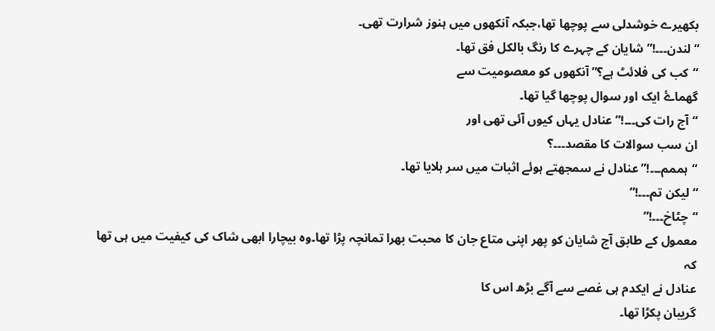بکھیرے خوشدلی سے پوچھا تھا،جبکہ آنکھوں میں ہنوز شرارت تھی۔
“لندن۔۔۔!”شایان کے چہرے کا رنگ بالکل فق تھا۔
“کب کی فلائٹ ہے؟”آنکھوں کو معصومیت سے
گھماۓ ایک اور سوال پوچھا گیا تھا۔
“آج رات کی۔۔۔!”عنادل یہاں کیوں آئی تھی اور
ان سب سوالات کا مقصد۔۔۔؟
“ہممم۔۔۔!”عنادل نے سمجھتے ہوئے اثبات میں سر ہلایا تھا۔
“لیکن تم۔۔۔!”
“چٹاخ۔۔۔!”
معمول کے طابق آج شایان کو پھر اپنی متاع جان کا محبت بھرا تمانچہ پڑا تھا۔وہ بیچارا ابھی شاک کی کیفیت میں ہی تھا کہ
عنادل نے ایکدم ہی غصے سے آگے بڑھ اس کا
گریبان پکڑا تھا۔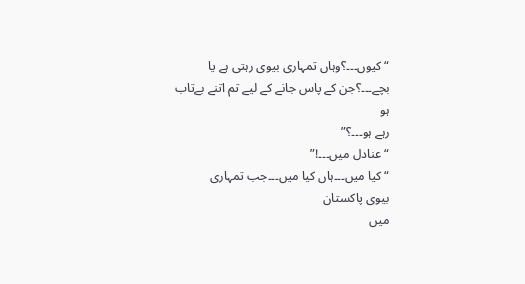“کیوں۔۔۔؟وہاں تمہاری بیوی رہتی ہے یا بچے۔۔۔؟جن کے پاس جانے کے لیے تم اتنے بےتاب ہو
رہے ہو۔۔۔؟”
“عنادل میں۔۔۔!”
“کیا میں۔۔۔ہاں کیا میں۔۔۔جب تمہاری
بیوی پاکستان
میں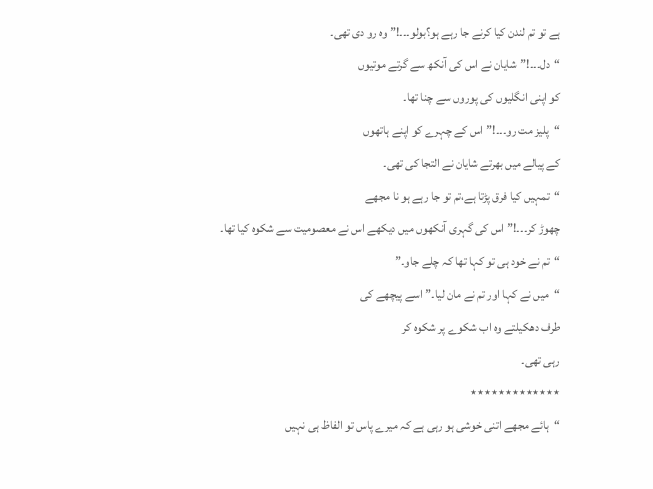ہے تو تم لندن کیا کرنے جا رہے ہو؟بولو۔۔۔!”وہ رو دی تھی۔
“دل۔۔۔!”شایان نے اس کی آنکھ سے گرتے موتیوں
کو اپنی انگلیوں کی پوروں سے چنا تھا۔
“پلیز مت رو۔۔۔!”اس کے چہرے کو اپنے ہاتھوں
کے پیالے میں بھرتے شایان نے التجا کی تھی۔
“تمہیں کیا فرق پڑتا ہے،تم تو جا رہے ہو نا مجھے
چھوڑ کر۔۔۔!”اس کی گہری آنکھوں میں دیکھے اس نے معصومیت سے شکوہ کیا تھا۔
“تم نے خود ہی تو کہا تھا کہ چلے جاو۔”
“میں نے کہا اور تم نے مان لیا۔”اسے پیچھے کی
طرف دھکیلتے وہ اب شکوے پر شکوہ کر
رہی تھی۔
٭٭٭٭٭٭٭٭٭٭٭٭٭
“ہائے مجھے اتنی خوشی ہو رہی ہے کہ میرے پاس تو الفاظ ہی نہیں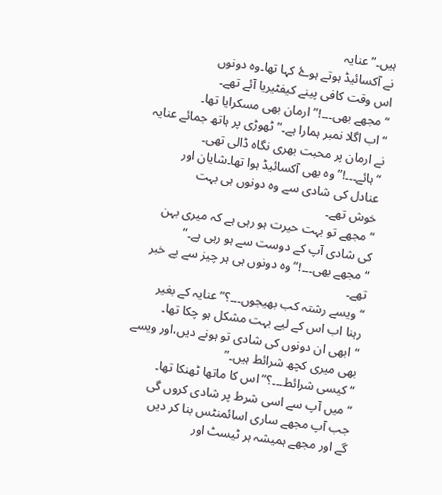ہیں۔”عنایہ
نے آکسائیڈ ہوتے ہوۓ کہا تھا۔وہ دونوں
اس وقت کافی پینے کیفٹیریا آئے تھے۔
“مجھے بھی۔۔۔!”ارمان بھی مسکرایا تھا۔
“اب اگلا نمبر ہمارا ہے۔”ٹھوڑی پر ہاتھ جمائے عنایہ نے ارمان پر محبت بھری نگاہ ڈالی تھی۔
“ہائے۔۔۔!”وہ بھی آکسائیڈ ہوا تھا۔شایان اور
عنادل کی شادی سے وہ دونوں ہی بہت
خوش تھے۔
“مجھے تو بہت حیرت ہو رہی ہے کہ میری بہن
کی شادی آپ کے دوست سے ہو رہی ہے۔”
“مجھے بھی۔۔۔!”وہ دونوں ہی ہر چیز سے بے خبر
تھے۔
“ویسے رشتہ کب بھیجوں۔۔۔؟”عنایہ کے بغیر
رہنا اب اس کے لیے بہت مشکل ہو چکا تھا۔
“ابھی ان دونوں کی شادی تو ہونے دیں،اور ویسے
بھی میری کچھ شرائط ہیں۔”
“کیسی شرائط۔۔۔؟”اس کا ماتھا ٹھنکا تھا۔
“میں آپ سے اسی شرط پر شادی کروں گی
جب آپ مجھے ساری اسائمنٹس بنا کر دیں
گے اور مجھے ہمیشہ ہر ٹیسٹ اور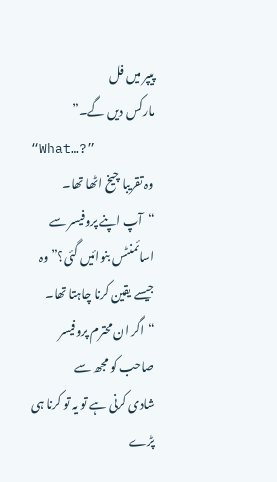پیپر میں فل
مارکس دیں گے۔”
“What…?”
وہ تقریبا چیخ اٹھا تھا۔
“آپ اپنے پروفیسر سے اسائمنٹس بنوائیں گئی؟”وہ جیسے یقین کرنا چاہتا تھا۔
“اگر ان محترم پروفیسر صاحب کو مجھ سے
شادی کرنی ہے تو یہ تو کرنا ہی پڑے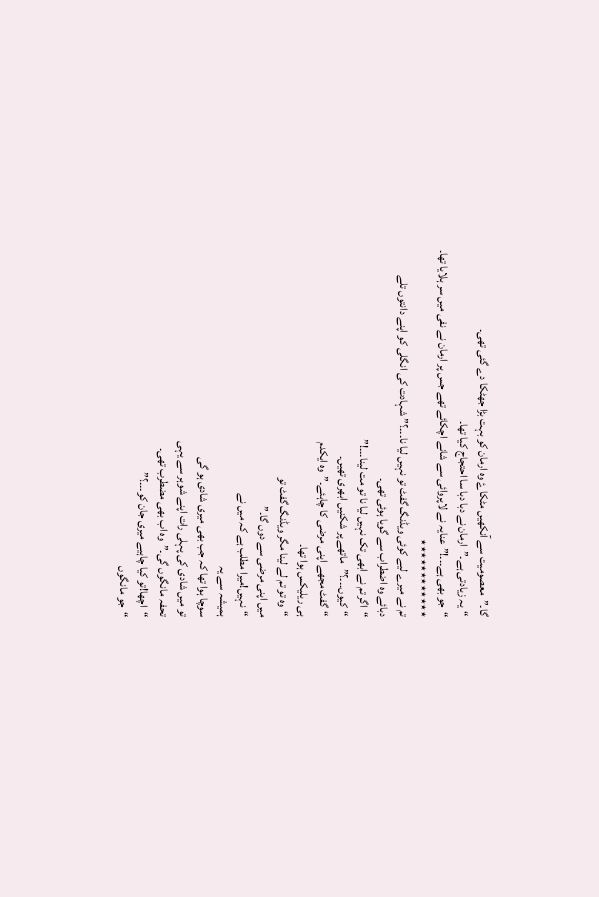گا۔”معصومیت سے آنکھیں مٹکاۓ وہ ارمان کو بہت بڑا جھٹکا دے گئی تھی۔
“یہ زیادتی ہے۔”ارمان نے دبا دبا سا احتجاج کیا تھا۔
“جو بھی ہے۔۔۔!”عنایہ نے لاپروائی سے شانے اچکائے تھے جس پر ارمان نے نفی میں سر ہلایا تھا۔
٭٭٭٭٭٭٭٭٭٭٭٭
تم نے میرے لیے کوئی ویڈنگ گفٹ تو نہیں لیا نا۔۔۔؟” شہادت کی انگلی کو اپنے دانتوں تلے
دبائے وہ اضطراب سے گویا ہوئی تھی۔
“اگر تم نے ابھی تک نہیں لیا نا تو مت لینا۔۔۔!”
“کیوں۔۔۔؟”ماتھے پر شکنیں ابھری تھیں۔
“گفٹ مجھے اپنی مرضی کا چاہئے۔”وہ ایکدم
ہی ریلیکس ہوا تھا۔
“وہ تو تم لے لینا مگر ویڈنگ گفٹ تو
میں اپنی مرضی سے دوں گا۔”
“نہیں!میرا مطلب ہے کہ میں نے
ہمیشہ سے یہ
سوچا ہوا تھا کہ جب بھی میری شادی ہو گی
تو میں شادی کی پہلی رات اپنے شوہر سے یہی
تحفہ مانگوں گی۔”وہ اب بھی مضطرب تھی۔
“اچھا!تو کیا چاہیے میری جان کو۔۔۔؟”
“جو مانگوں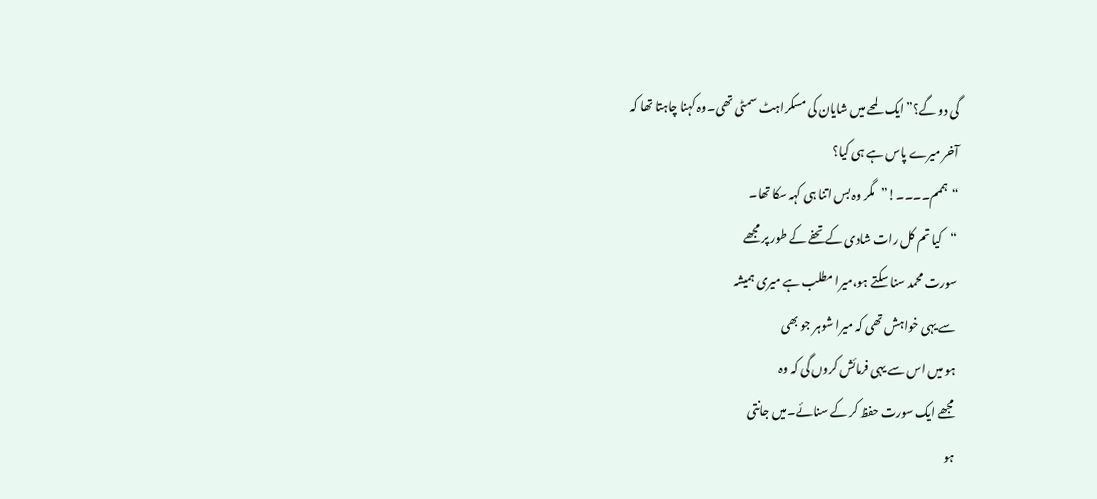گی دو گے؟”ایک لمحے میں شایان کی مسکراہٹ سمٹی تھی۔وہ کہنا چاہتا تھا کہ
آخر میرے پاس ہے ہی کیا؟
“ہممم۔۔۔۔!”مگر وہ بس اتنا ہی کہہ سکا تھا۔
“کیا تم کل رات شادی کے تحفے کے طور پر مجھے
سورت محمد سنا سکتے ہو،میرا مطلب ہے میری ہمیشہ
سے یہی خواہش تھی کہ میرا شوہر جو بھی
ہو میں اس سے یہی فرمائش کروں گی کہ وہ
مجھے ایک سورت حفظ کر کے سنائے۔میں جانتی
ہو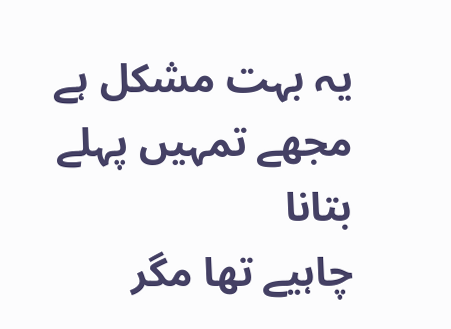یہ بہت مشکل ہے مجھے تمہیں پہلے بتانا
چاہیے تھا مگر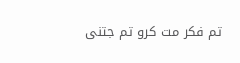تم فکر مت کرو تم جتنی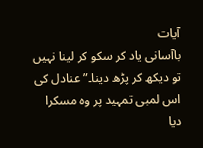آیات
باآسانی یاد کر سکو کر لینا نہیں تو دیکھ کر پڑھ دینا۔”عنادل کی اس لمبی تمہید پر وہ مسکرا
دیا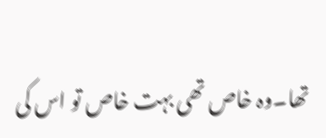تھا۔وہ خاص تھی بہت خاص تو اس کی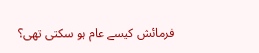فرمائش کیسے عام ہو سکتی تھی؟